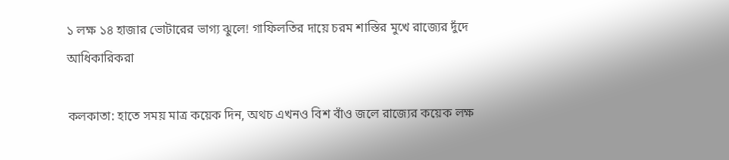১ লক্ষ ১৪ হাজার ভোটারের ভাগ্য ঝুলে! গাফিলতির দায়ে চরম শাস্তির মুখে রাজ্যের দুঁদে আধিকারিকরা

কলকাতা: হাতে সময় মাত্র কয়েক দিন, অথচ এখনও বিশ বাঁও জলে রাজ্যের কয়েক লক্ষ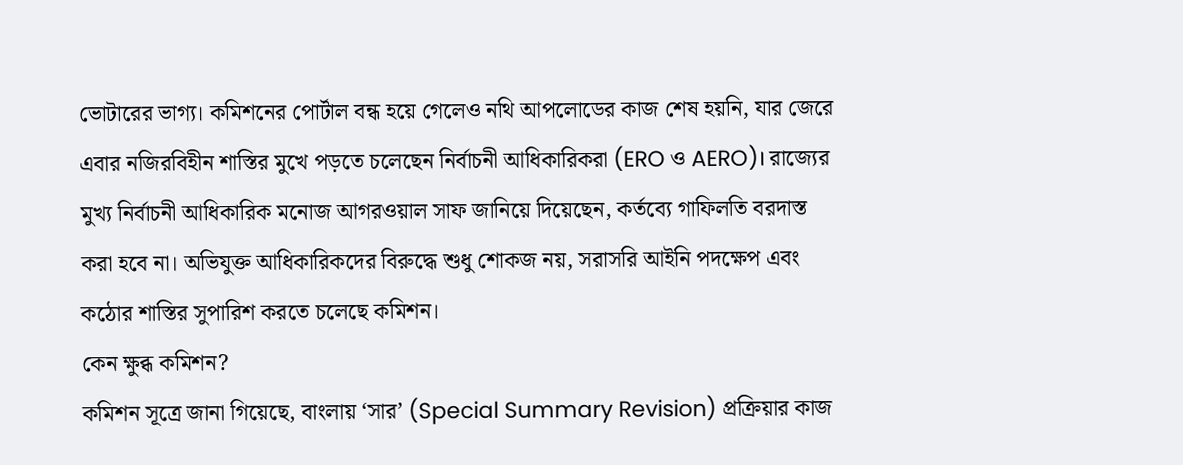ভোটারের ভাগ্য। কমিশনের পোর্টাল বন্ধ হয়ে গেলেও নথি আপলোডের কাজ শেষ হয়নি, যার জেরে এবার নজিরবিহীন শাস্তির মুখে পড়তে চলেছেন নির্বাচনী আধিকারিকরা (ERO ও AERO)। রাজ্যের মুখ্য নির্বাচনী আধিকারিক মনোজ আগরওয়াল সাফ জানিয়ে দিয়েছেন, কর্তব্যে গাফিলতি বরদাস্ত করা হবে না। অভিযুক্ত আধিকারিকদের বিরুদ্ধে শুধু শোকজ নয়, সরাসরি আইনি পদক্ষেপ এবং কঠোর শাস্তির সুপারিশ করতে চলেছে কমিশন।
কেন ক্ষুব্ধ কমিশন?
কমিশন সূত্রে জানা গিয়েছে, বাংলায় ‘সার’ (Special Summary Revision) প্রক্রিয়ার কাজ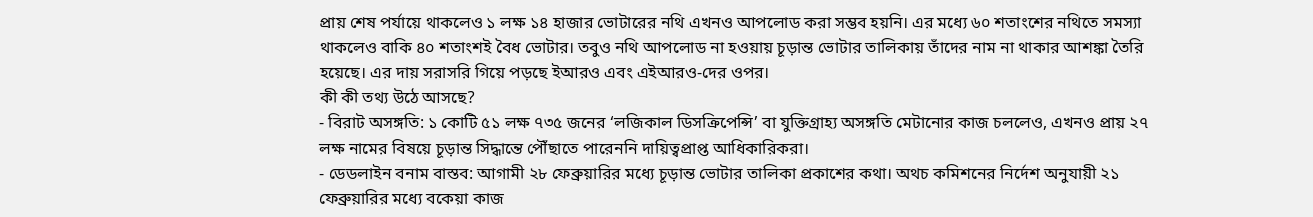প্রায় শেষ পর্যায়ে থাকলেও ১ লক্ষ ১৪ হাজার ভোটারের নথি এখনও আপলোড করা সম্ভব হয়নি। এর মধ্যে ৬০ শতাংশের নথিতে সমস্যা থাকলেও বাকি ৪০ শতাংশই বৈধ ভোটার। তবুও নথি আপলোড না হওয়ায় চূড়ান্ত ভোটার তালিকায় তাঁদের নাম না থাকার আশঙ্কা তৈরি হয়েছে। এর দায় সরাসরি গিয়ে পড়ছে ইআরও এবং এইআরও-দের ওপর।
কী কী তথ্য উঠে আসছে?
- বিরাট অসঙ্গতি: ১ কোটি ৫১ লক্ষ ৭৩৫ জনের ‘লজিকাল ডিসক্রিপেন্সি’ বা যুক্তিগ্রাহ্য অসঙ্গতি মেটানোর কাজ চললেও, এখনও প্রায় ২৭ লক্ষ নামের বিষয়ে চূড়ান্ত সিদ্ধান্তে পৌঁছাতে পারেননি দায়িত্বপ্রাপ্ত আধিকারিকরা।
- ডেডলাইন বনাম বাস্তব: আগামী ২৮ ফেব্রুয়ারির মধ্যে চূড়ান্ত ভোটার তালিকা প্রকাশের কথা। অথচ কমিশনের নির্দেশ অনুযায়ী ২১ ফেব্রুয়ারির মধ্যে বকেয়া কাজ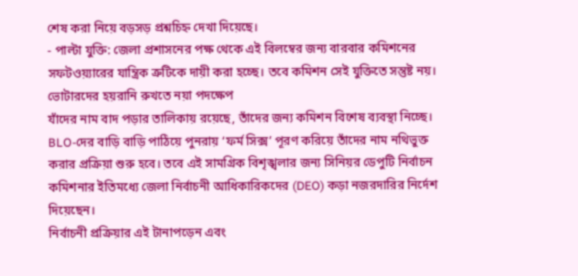শেষ করা নিয়ে বড়সড় প্রশ্নচিহ্ন দেখা দিয়েছে।
- পাল্টা যুক্তি: জেলা প্রশাসনের পক্ষ থেকে এই বিলম্বের জন্য বারবার কমিশনের সফটওয়্যারের যান্ত্রিক ত্রুটিকে দায়ী করা হচ্ছে। তবে কমিশন সেই যুক্তিতে সন্তুষ্ট নয়।
ভোটারদের হয়রানি রুখতে নয়া পদক্ষেপ
যাঁদের নাম বাদ পড়ার তালিকায় রয়েছে, তাঁদের জন্য কমিশন বিশেষ ব্যবস্থা নিচ্ছে। BLO-দের বাড়ি বাড়ি পাঠিয়ে পুনরায় ‘ফর্ম সিক্স’ পূরণ করিয়ে তাঁদের নাম নথিভুক্ত করার প্রক্রিয়া শুরু হবে। তবে এই সামগ্রিক বিশৃঙ্খলার জন্য সিনিয়র ডেপুটি নির্বাচন কমিশনার ইতিমধ্যে জেলা নির্বাচনী আধিকারিকদের (DEO) কড়া নজরদারির নির্দেশ দিয়েছেন।
নির্বাচনী প্রক্রিয়ার এই টানাপড়েন এবং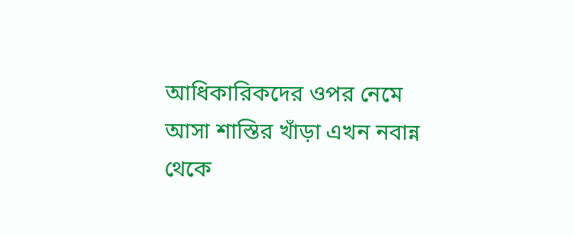আধিকারিকদের ওপর নেমে আসা শাস্তির খাঁড়া এখন নবান্ন থেকে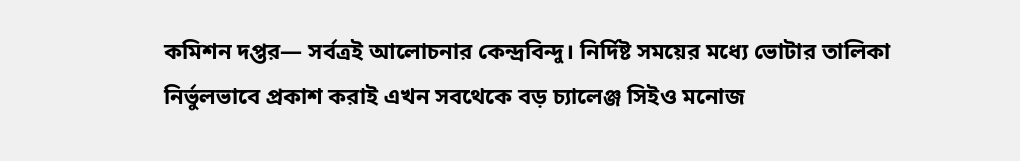কমিশন দপ্তর— সর্বত্রই আলোচনার কেন্দ্রবিন্দু। নির্দিষ্ট সময়ের মধ্যে ভোটার তালিকা নির্ভুলভাবে প্রকাশ করাই এখন সবথেকে বড় চ্যালেঞ্জ সিইও মনোজ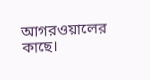আগরওয়ালের কাছে।